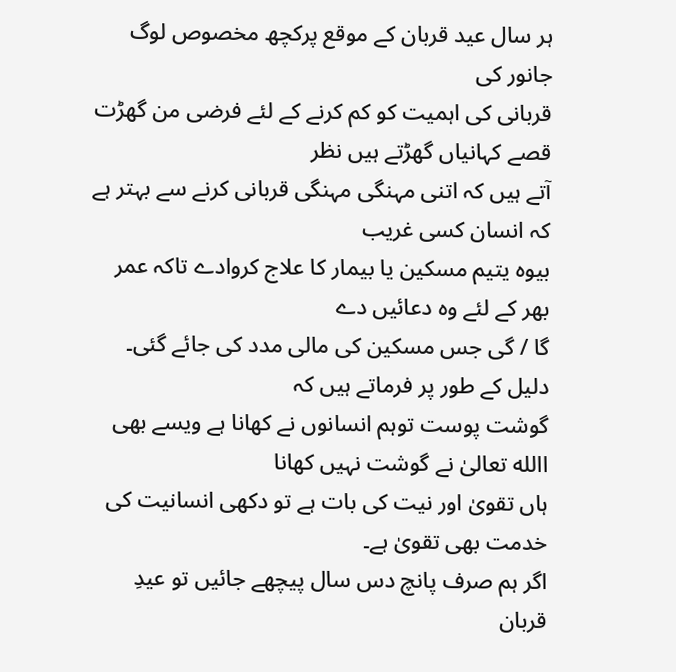ہر سال عید قربان کے موقع پرکچھ مخصوص لوگ جانور کی
قربانی کی اہمیت کو کم کرنے کے لئے فرضی من گھڑت قصے کہانیاں گھڑتے ہیں نظر
آتے ہیں کہ اتنی مہنگی مہنگی قربانی کرنے سے بہتر ہے کہ انسان کسی غریب
بیوہ یتیم مسکین یا بیمار کا علاج کروادے تاکہ عمر بھر کے لئے وہ دعائیں دے
گا / گی جس مسکین کی مالی مدد کی جائے گئی۔ دلیل کے طور پر فرماتے ہیں کہ
گوشت پوست توہم انسانوں نے کھانا ہے ویسے بھی االله تعالیٰ نے گوشت نہیں کھانا
ہاں تقویٰ اور نیت کی بات ہے تو دکھی انسانیت کی خدمت بھی تقویٰ ہے۔
اگر ہم صرف پانچ دس سال پیچھے جائیں تو عیدِ قربان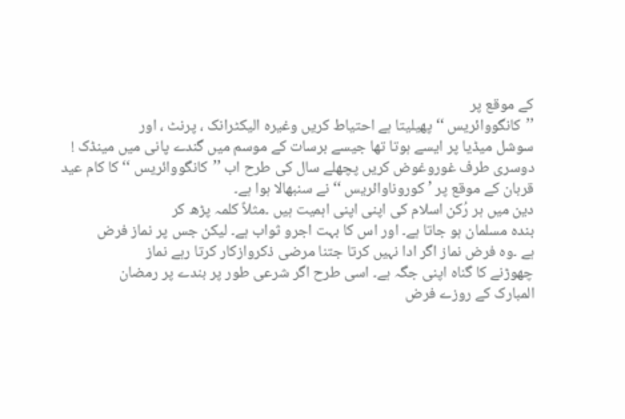کے موقع پر
’’کانگووائریس ‘‘ پھیلیتا ہے احتیاط کریں وغیرہ الیکٹرانک ، پرنٹ ، اور
سوشل میڈیا پر ایسے ہوتا تھا جیسے برسات کے موسم میں گندے پانی میں مینڈک !
دوسری طرف غوروغوض کریں پچھلے سال کی طرح اب ’’کانگووائریس ‘‘ کا کام عید
قربان کے موقع پر ’ کوروناوائریس ‘‘ نے سنبھالا ہوا ہے۔
دین میں ہر رُکن اسلام کی اپنی اپنی اہمیت ہیں ۔مثلاً کلمہ پڑھ کر
بندہ مسلمان ہو جاتا ہے۔ اور اس کا بہت اجرو ثواب ہے۔ لیکن جس پر نماز فرض
ہے ۔وہ فرض نماز اگر ادا نہیں کرتا جتنا مرضی ذکروازکار کرتا رہے نماز
چھوڑنے کا گناہ اپنی جگہ ہے۔ اسی طرح اگر شرعی طور پر بندے پر رمضان
المبارک کے روزے فرض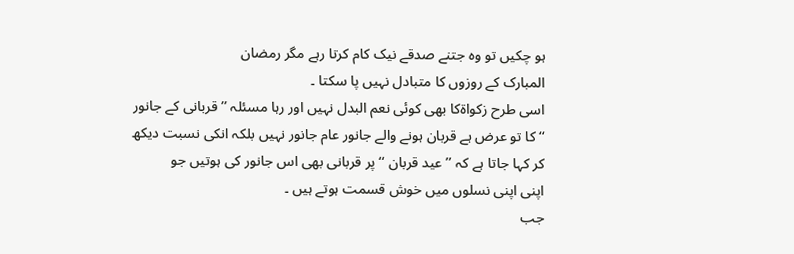ہو چکیں تو وہ جتنے صدقے نیک کام کرتا رہے مگر رمضان
المبارک کے روزوں کا متبادل نہیں پا سکتا ۔
اسی طرح زکواۃکا بھی کوئی نعم البدل نہیں اور رہا مسئلہ ’’ قربانی کے جانور
‘‘ کا تو عرض ہے قربان ہونے والے جانور عام جانور نہیں بلکہ انکی نسبت دیکھ
کر کہا جاتا ہے کہ ’’ عید قربان ‘‘ پر قربانی بھی اس جانور کی ہوتیں جو
اپنی اپنی نسلوں میں خوش قسمت ہوتے ہیں ۔
جب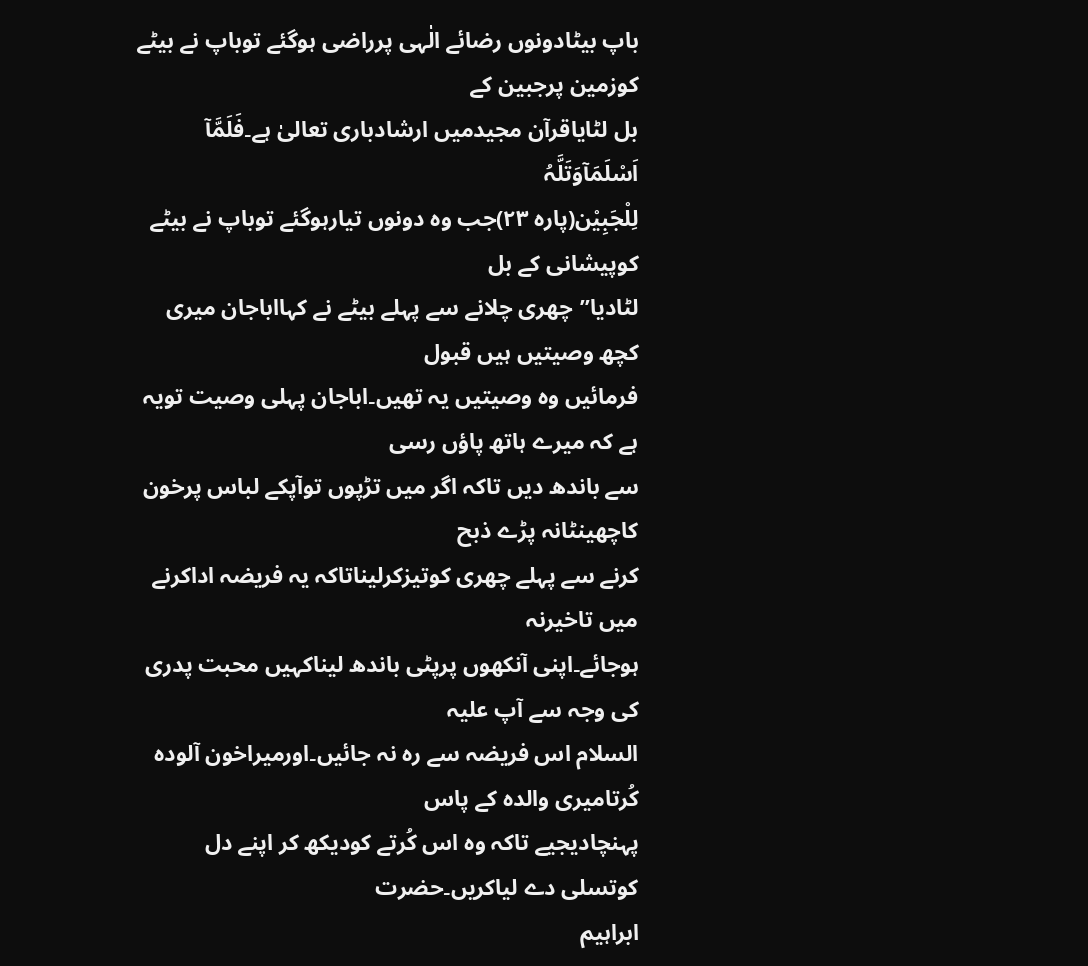باپ بیٹادونوں رضائے الٰہی پرراضی ہوگئے توباپ نے بیٹے کوزمین پرجبین کے
بل لٹایاقرآن مجیدمیں ارشادباری تعالیٰ ہے۔فَلَمَّآ اَسْلَمَآوَتَلَّہُ
لِلْجَبِیْن(پارہ ۲۳)جب وہ دونوں تیارہوگئے توباپ نے بیٹے کوپیشانی کے بل
لٹادیا’’چھری چلانے سے پہلے بیٹے نے کہااباجان میری کچھ وصیتیں ہیں قبول
فرمائیں وہ وصیتیں یہ تھیں۔اباجان پہلی وصیت تویہ ہے کہ میرے ہاتھ پاؤں رسی
سے باندھ دیں تاکہ اگر میں تڑپوں توآپکے لباس پرخون کاچھینٹانہ پڑے ذبح
کرنے سے پہلے چھری کوتیزکرلیناتاکہ یہ فریضہ اداکرنے میں تاخیرنہ
ہوجائے۔اپنی آنکھوں پرپٹی باندھ لیناکہیں محبت پدری کی وجہ سے آپ علیہ
السلام اس فریضہ سے رہ نہ جائیں۔اورمیراخون آلودہ کُرتامیری والدہ کے پاس
پہنچادیجیے تاکہ وہ اس کُرتے کودیکھ کر اپنے دل کوتسلی دے لیاکریں۔حضرت
ابراہیم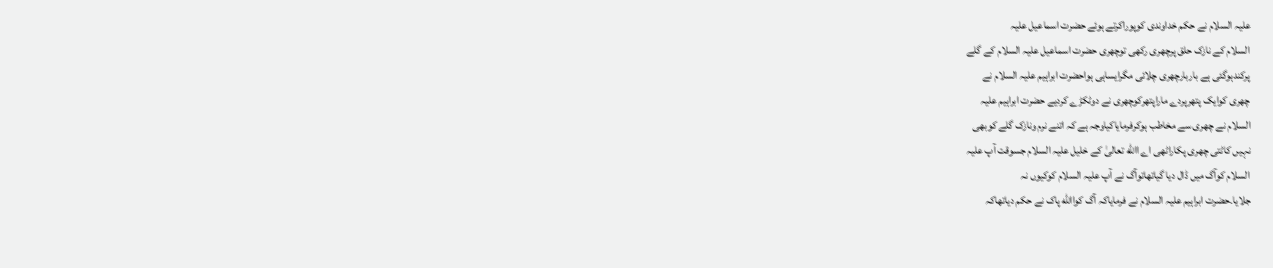علیہ السلام نے حکم خداوندی کوپوراکرتے ہوئے حضرت اسماعیل علیہ
السلام کے نازک حلق پرچھری رکھی توچھری حضرت اسماعیل علیہ السلام کے گلے
پرکندہوگئی ہے باربارچھری چلائی مگرایساہی ہواحضرت ابراہیم علیہ السلام نے
چھری کوایک پتھرپردے ماراپتھرکوچھری نے دوٹکڑے کردیے حضرت ابراہیم علیہ
السلام نے چھری سے مخاطب ہوکرفرمایاکیاوجہ ہے کہ اتنے نرم ونازک گلے کوبھی
نہیں کاٹتی چھری پکاراٹھی اے االله تعالیٰ کے خلیل علیہ السلام جسوقت آپ علیہ
السلام کوآگ میں ڈال دیا گیاتھاتوآگ نے آپ علیہ السلام کوکیوں نہ
جلایا۔حضرت ابراہیم علیہ السلام نے فرمایاکہ آگ کواالله پاک نے حکم دیاتھاکہ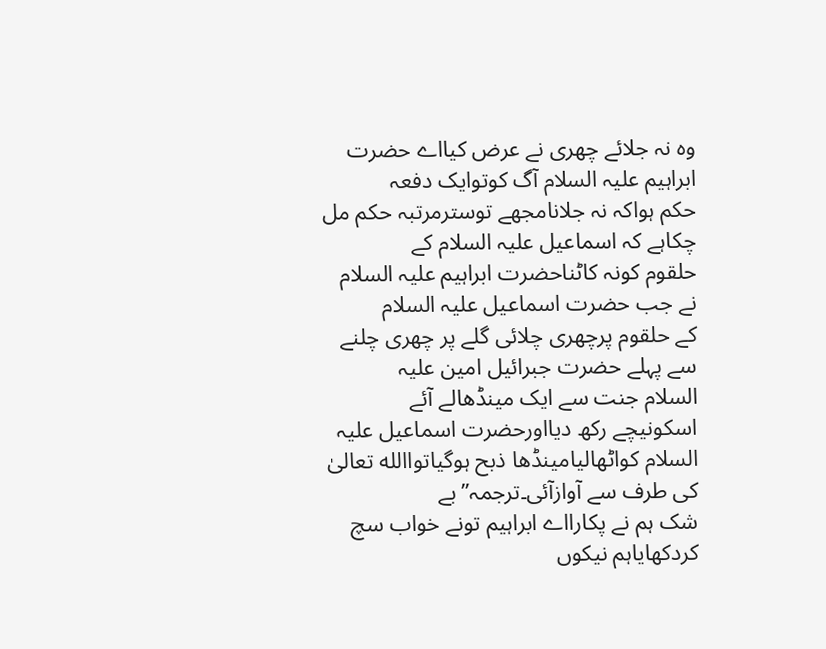وہ نہ جلائے چھری نے عرض کیااے حضرت ابراہیم علیہ السلام آگ کوتوایک دفعہ
حکم ہواکہ نہ جلانامجھے توسترمرتبہ حکم مل چکاہے کہ اسماعیل علیہ السلام کے
حلقوم کونہ کاٹناحضرت ابراہیم علیہ السلام نے جب حضرت اسماعیل علیہ السلام
کے حلقوم پرچھری چلائی گلے پر چھری چلنے سے پہلے حضرت جبرائیل امین علیہ
السلام جنت سے ایک مینڈھالے آئے اسکونیچے رکھ دیااورحضرت اسماعیل علیہ
السلام کواٹھالیامینڈھا ذبح ہوگیاتواالله تعالیٰ کی طرف سے آوازآئی۔ترجمہ’’بے
شک ہم نے پکارااے ابراہیم تونے خواب سچ کردکھایاہم نیکوں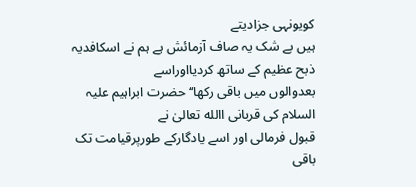کویونہی جزادیتے
ہیں بے شک یہ صاف آزمائش ہے ہم نے اسکافدیہ ذبح عظیم کے ساتھ کردیااوراسے
بعدوالوں میں باقی رکھا‘‘حضرت ابراہیم علیہ السلام کی قربانی االله تعالیٰ نے
قبول فرمالی اور اسے یادگارکے طورپرقیامت تک باقی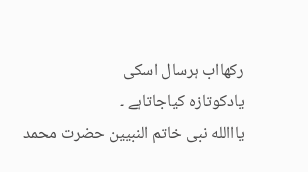رکھااب ہرسال اسکی
یادکوتازہ کیاجاتاہے ۔
یااالله نبی خاتم النبیین حضرت محمد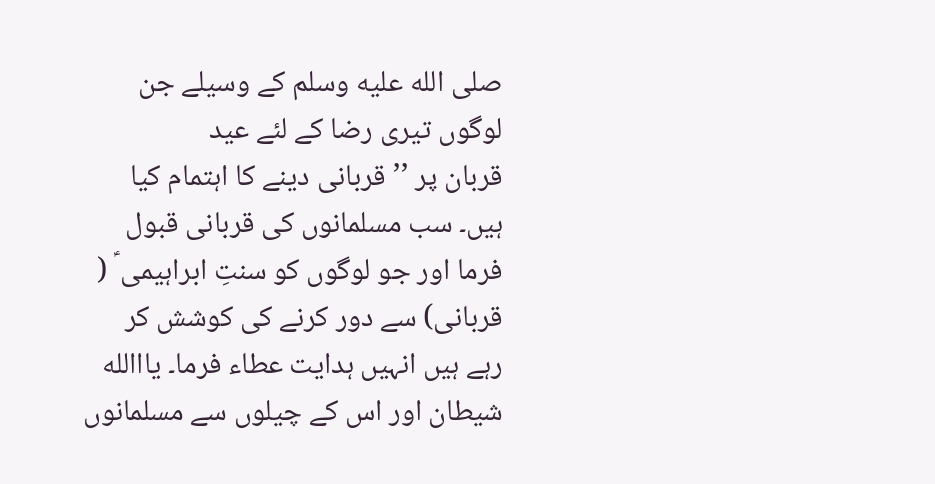صلى الله عليه وسلم کے وسیلے جن لوگوں تیری رضا کے لئے عید
قربان پر ’’ قربانی دینے کا اہتمام کیا ہیں۔ سب مسلمانوں کی قربانی قبول
فرما اور جو لوگوں کو سنتِ ابراہیمی ؑ ( قربانی) سے دور کرنے کی کوشش کر
رہے ہیں انہیں ہدایت عطاء فرما۔ یااالله شیطان اور اس کے چیلوں سے مسلمانوں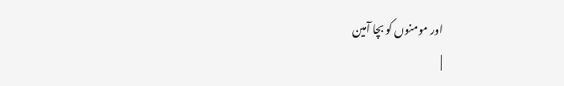اور مومنوں کو بچا آمین
|